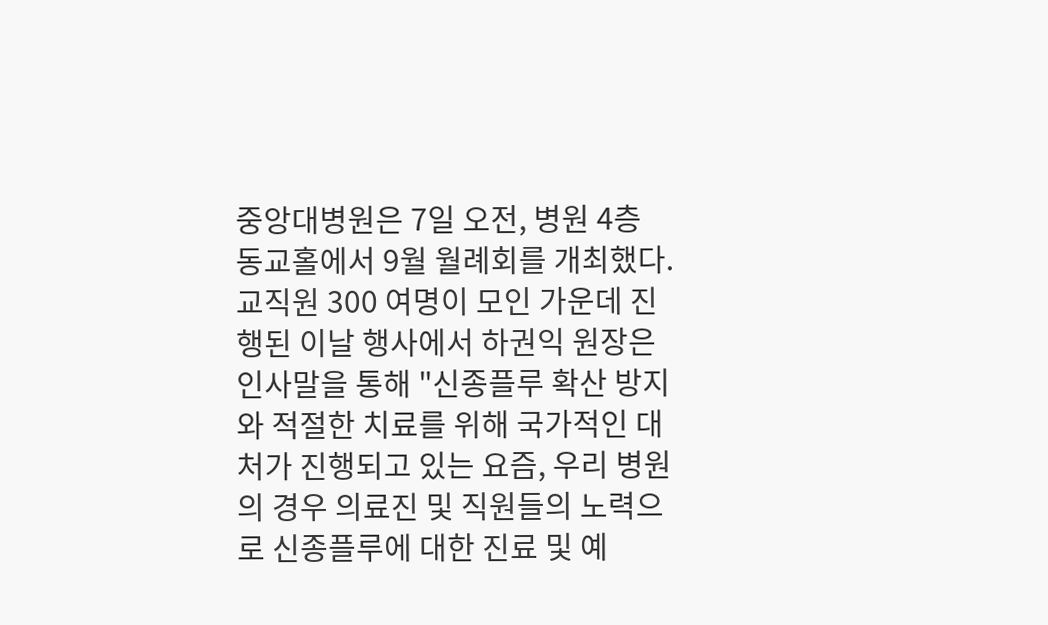중앙대병원은 7일 오전, 병원 4층 동교홀에서 9월 월례회를 개최했다.
교직원 300 여명이 모인 가운데 진행된 이날 행사에서 하권익 원장은 인사말을 통해 "신종플루 확산 방지와 적절한 치료를 위해 국가적인 대처가 진행되고 있는 요즘, 우리 병원의 경우 의료진 및 직원들의 노력으로 신종플루에 대한 진료 및 예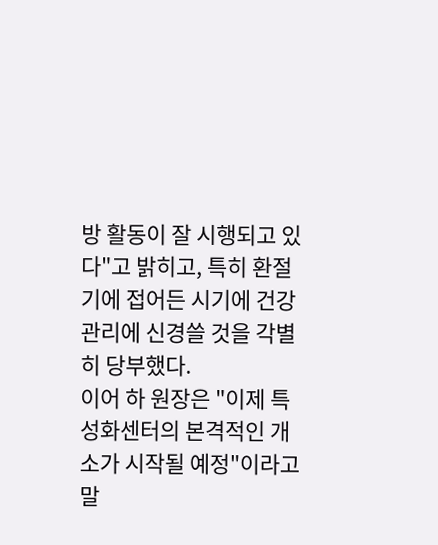방 활동이 잘 시행되고 있다"고 밝히고, 특히 환절기에 접어든 시기에 건강 관리에 신경쓸 것을 각별히 당부했다.
이어 하 원장은 "이제 특성화센터의 본격적인 개소가 시작될 예정"이라고 말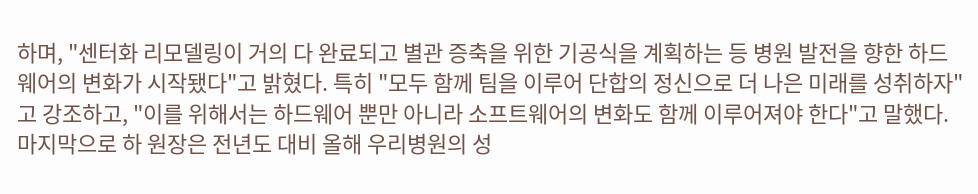하며, "센터화 리모델링이 거의 다 완료되고 별관 증축을 위한 기공식을 계획하는 등 병원 발전을 향한 하드웨어의 변화가 시작됐다"고 밝혔다. 특히 "모두 함께 팀을 이루어 단합의 정신으로 더 나은 미래를 성취하자"고 강조하고, "이를 위해서는 하드웨어 뿐만 아니라 소프트웨어의 변화도 함께 이루어져야 한다"고 말했다.
마지막으로 하 원장은 전년도 대비 올해 우리병원의 성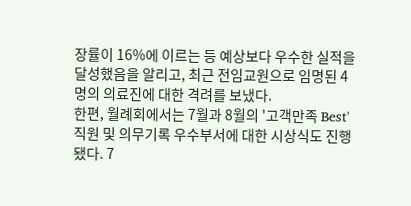장률이 16%에 이르는 등 예상보다 우수한 실적을 달성했음을 알리고, 최근 전임교원으로 임명된 4명의 의료진에 대한 격려를 보냈다.
한편, 월례회에서는 7월과 8월의 '고객만족 Best' 직원 및 의무기록 우수부서에 대한 시상식도 진행됐다. 7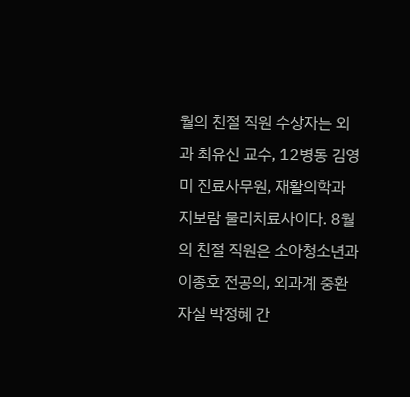월의 친절 직원 수상자는 외과 최유신 교수, 12병동 김영미 진료사무원, 재활의학과 지보람 물리치료사이다. 8월의 친절 직원은 소아청소년과 이종호 전공의, 외과계 중환자실 박정혜 간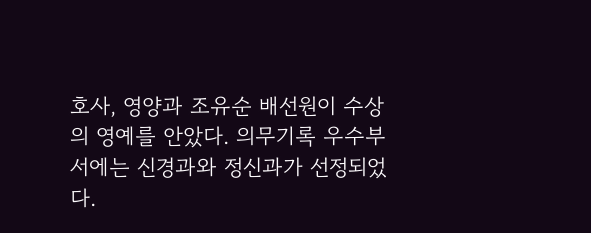호사, 영양과 조유순 배선원이 수상의 영예를 안았다. 의무기록 우수부서에는 신경과와 정신과가 선정되었다.